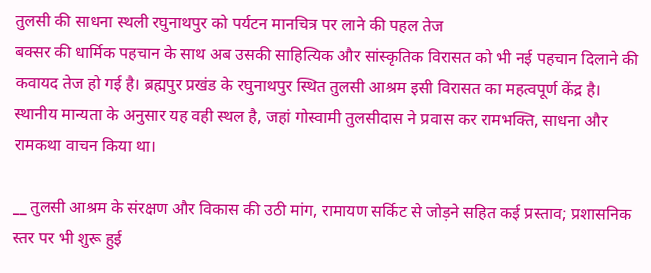तुलसी की साधना स्थली रघुनाथपुर को पर्यटन मानचित्र पर लाने की पहल तेज
बक्सर की धार्मिक पहचान के साथ अब उसकी साहित्यिक और सांस्कृतिक विरासत को भी नई पहचान दिलाने की कवायद तेज हो गई है। ब्रह्मपुर प्रखंड के रघुनाथपुर स्थित तुलसी आश्रम इसी विरासत का महत्वपूर्ण केंद्र है। स्थानीय मान्यता के अनुसार यह वही स्थल है, जहां गोस्वामी तुलसीदास ने प्रवास कर रामभक्ति, साधना और रामकथा वाचन किया था।

__ तुलसी आश्रम के संरक्षण और विकास की उठी मांग, रामायण सर्किट से जोड़ने सहित कई प्रस्ताव; प्रशासनिक स्तर पर भी शुरू हुई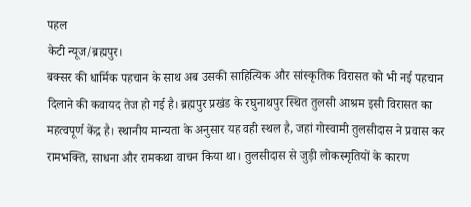पहल
केटी न्यूज/ब्रह्मपुर।
बक्सर की धार्मिक पहचान के साथ अब उसकी साहित्यिक और सांस्कृतिक विरासत को भी नई पहचान दिलाने की कवायद तेज हो गई है। ब्रह्मपुर प्रखंड के रघुनाथपुर स्थित तुलसी आश्रम इसी विरासत का महत्वपूर्ण केंद्र है। स्थानीय मान्यता के अनुसार यह वही स्थल है, जहां गोस्वामी तुलसीदास ने प्रवास कर रामभक्ति, साधना और रामकथा वाचन किया था। तुलसीदास से जुड़ी लोकस्मृतियों के कारण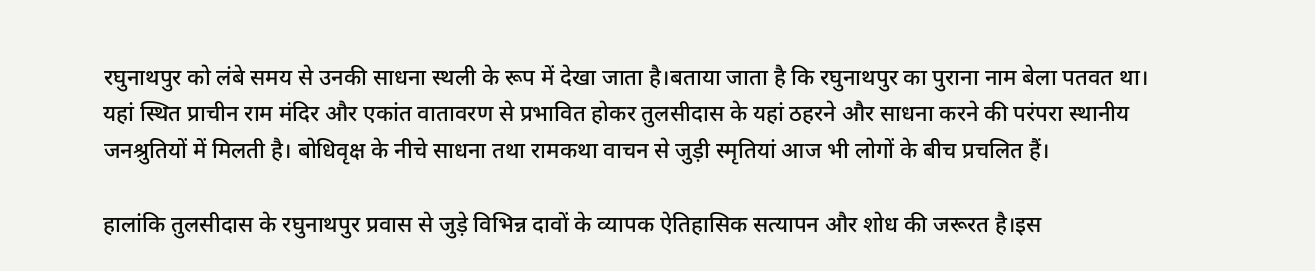रघुनाथपुर को लंबे समय से उनकी साधना स्थली के रूप में देखा जाता है।बताया जाता है कि रघुनाथपुर का पुराना नाम बेला पतवत था। यहां स्थित प्राचीन राम मंदिर और एकांत वातावरण से प्रभावित होकर तुलसीदास के यहां ठहरने और साधना करने की परंपरा स्थानीय जनश्रुतियों में मिलती है। बोधिवृक्ष के नीचे साधना तथा रामकथा वाचन से जुड़ी स्मृतियां आज भी लोगों के बीच प्रचलित हैं।

हालांकि तुलसीदास के रघुनाथपुर प्रवास से जुड़े विभिन्न दावों के व्यापक ऐतिहासिक सत्यापन और शोध की जरूरत है।इस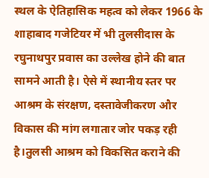स्थल के ऐतिहासिक महत्व को लेकर 1966 के शाहाबाद गजेटियर में भी तुलसीदास के रघुनाथपुर प्रवास का उल्लेख होने की बात सामने आती है। ऐसे में स्थानीय स्तर पर आश्रम के संरक्षण, दस्तावेजीकरण और विकास की मांग लगातार जोर पकड़ रही है।तुलसी आश्रम को विकसित कराने की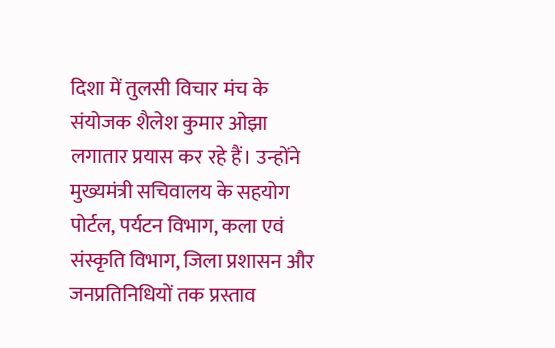दिशा में तुलसी विचार मंच के संयोजक शैलेश कुमार ओझा लगातार प्रयास कर रहे हैं। उन्होंने मुख्यमंत्री सचिवालय के सहयोग पोर्टल, पर्यटन विभाग, कला एवं संस्कृति विभाग, जिला प्रशासन और जनप्रतिनिधियों तक प्रस्ताव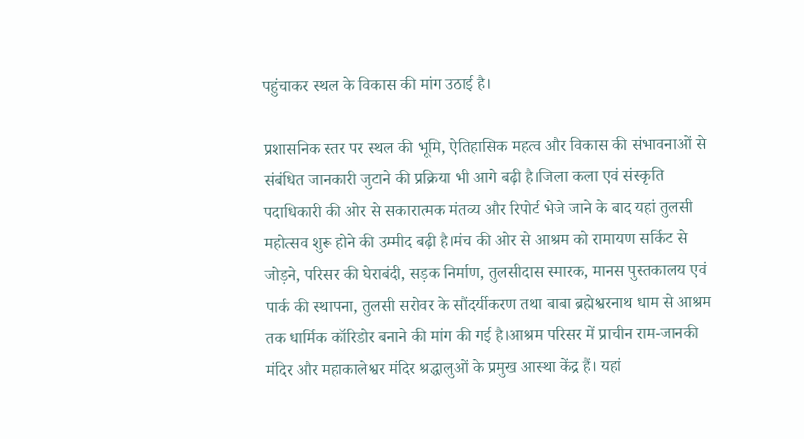पहुंचाकर स्थल के विकास की मांग उठाई है।

प्रशासनिक स्तर पर स्थल की भूमि, ऐतिहासिक महत्व और विकास की संभावनाओं से संबंधित जानकारी जुटाने की प्रक्रिया भी आगे बढ़ी है।जिला कला एवं संस्कृति पदाधिकारी की ओर से सकारात्मक मंतव्य और रिपोर्ट भेजे जाने के बाद यहां तुलसी महोत्सव शुरू होने की उम्मीद बढ़ी है।मंच की ओर से आश्रम को रामायण सर्किट से जोड़ने, परिसर की घेराबंदी, सड़क निर्माण, तुलसीदास स्मारक, मानस पुस्तकालय एवं पार्क की स्थापना, तुलसी सरोवर के सौंदर्यीकरण तथा बाबा ब्रह्मेश्वरनाथ धाम से आश्रम तक धार्मिक कॉरिडोर बनाने की मांग की गई है।आश्रम परिसर में प्राचीन राम-जानकी मंदिर और महाकालेश्वर मंदिर श्रद्धालुओं के प्रमुख आस्था केंद्र हैं। यहां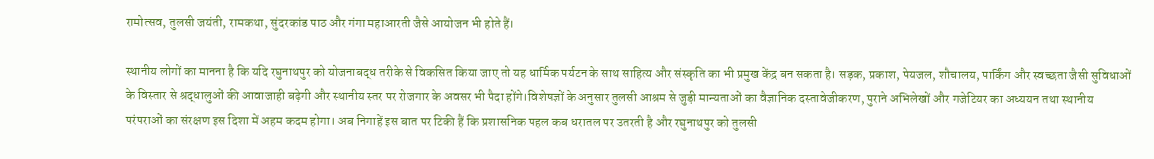रामोत्सव, तुलसी जयंती, रामकथा, सुंदरकांड पाठ और गंगा महाआरती जैसे आयोजन भी होते हैं।

स्थानीय लोगों का मानना है कि यदि रघुनाथपुर को योजनाबद्ध तरीके से विकसित किया जाए तो यह धार्मिक पर्यटन के साथ साहित्य और संस्कृति का भी प्रमुख केंद्र बन सकता है। सड़क, प्रकाश, पेयजल, शौचालय, पार्किंग और स्वच्छता जैसी सुविधाओं के विस्तार से श्रद्धालुओं की आवाजाही बढ़ेगी और स्थानीय स्तर पर रोजगार के अवसर भी पैदा होंगे।विशेषज्ञों के अनुसार तुलसी आश्रम से जुड़ी मान्यताओं का वैज्ञानिक दस्तावेजीकरण, पुराने अभिलेखों और गजेटियर का अध्ययन तथा स्थानीय परंपराओं का संरक्षण इस दिशा में अहम कदम होगा। अब निगाहें इस बात पर टिकी हैं कि प्रशासनिक पहल कब धरातल पर उतरती है और रघुनाथपुर को तुलसी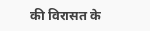की विरासत के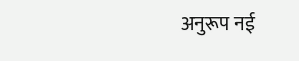अनुरूप नई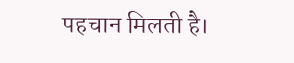पहचान मिलती है।